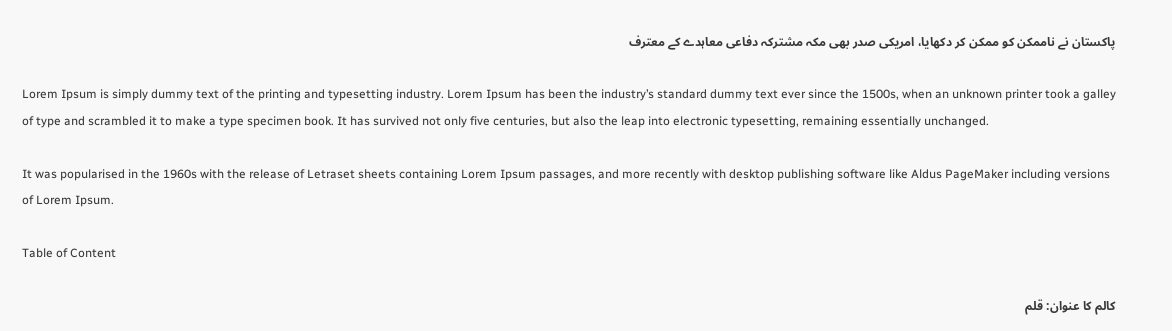پاکستان نے ناممکن کو ممکن کر دکھایا، امریکی صدر بھی مکہ مشترکہ دفاعی معاہدے کے معترف

Lorem Ipsum is simply dummy text of the printing and typesetting industry. Lorem Ipsum has been the industry’s standard dummy text ever since the 1500s, when an unknown printer took a galley of type and scrambled it to make a type specimen book. It has survived not only five centuries, but also the leap into electronic typesetting, remaining essentially unchanged.

It was popularised in the 1960s with the release of Letraset sheets containing Lorem Ipsum passages, and more recently with desktop publishing software like Aldus PageMaker including versions of Lorem Ipsum.

Table of Content

کالم کا عنوان: قلم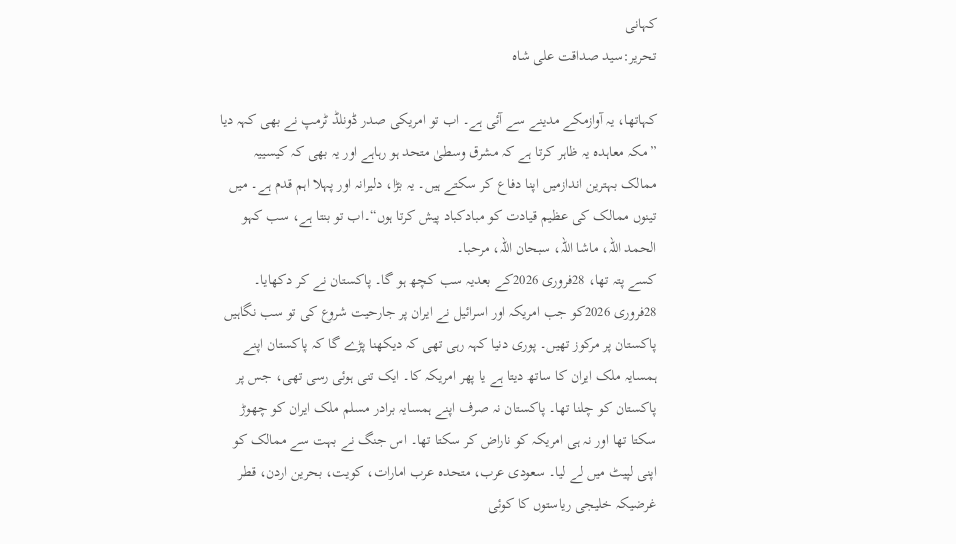کہانی
تحریر:سید صداقت علی شاہ

کہاتھا، یہ آوازمکے مدینے سے آئی ہے۔ اب تو امریکی صدر ڈونلڈ ٹرمپ نے بھی کہہ دیا ”مکہ معاہدہ یہ ظاہر کرتا ہے کہ مشرق وسطیٰ متحد ہو رہاہے اور یہ بھی کہ کیسییہ ممالک بہترین اندازمیں اپنا دفاع کر سکتے ہیں۔ یہ بڑا، دلیرانہ اور پہلا اہم قدم ہے۔ میں تینوں ممالک کی عظیم قیادت کو مبادکباد پیش کرتا ہوں“۔اب تو بنتا ہے، سب کہو الحمد اللہ، ماشا اللہ، سبحان اللہ، مرحبا۔
کسے پتہ تھا، 28فروری 2026کے بعدیہ سب کچھ ہو گا۔ پاکستان نے کر دکھایا۔ 28فروری 2026کو جب امریکہ اور اسرائیل نے ایران پر جارحیت شروع کی تو سب نگاہیں پاکستان پر مرکوز تھیں۔ پوری دنیا کہہ رہی تھی کہ دیکھنا پڑے گا کہ پاکستان اپنے ہمسایہ ملک ایران کا ساتھ دیتا ہے یا پھر امریکہ کا۔ ایک تنی ہوئی رسی تھی، جس پر پاکستان کو چلنا تھا۔ پاکستان نہ صرف اپنے ہمسایہ برادر مسلم ملک ایران کو چھوڑ سکتا تھا اور نہ ہی امریکہ کو ناراض کر سکتا تھا۔ اس جنگ نے بہت سے ممالک کو اپنی لپیٹ میں لے لیا۔ سعودی عرب، متحدہ عرب امارات، کویت، بحرین اردن، قطر غرضیکہ خلیجی ریاستوں کا کوئی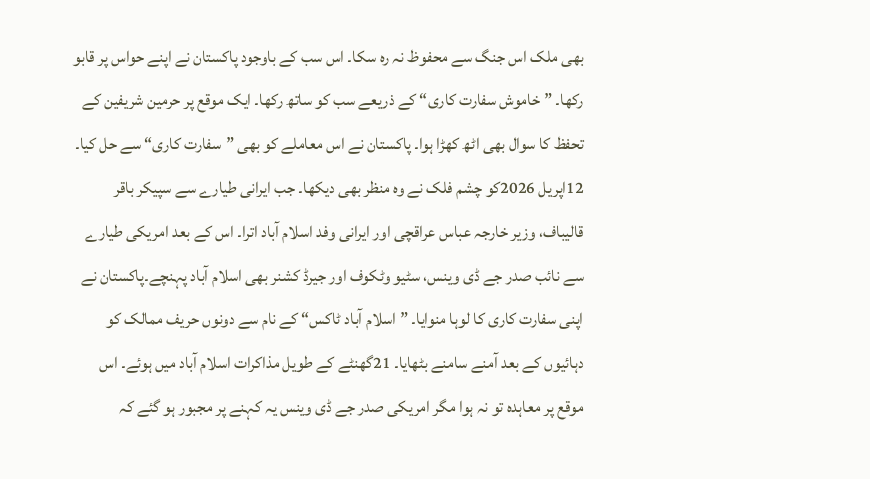بھی ملک اس جنگ سے محفوظ نہ رہ سکا۔ اس سب کے باوجود پاکستان نے اپنے حواس پر قابو رکھا۔ ”خاموش سفارت کاری“ کے ذریعے سب کو ساتھ رکھا۔ ایک موقع پر حرمین شریفین کے تحفظ کا سوال بھی اٹھ کھڑا ہوا۔ پاکستان نے اس معاملے کو بھی ”سفارت کاری“ سے حل کیا۔
12اپریل 2026کو چشم فلک نے وہ منظر بھی دیکھا۔ جب ایرانی طیارے سے سپیکر باقر قالیباف، وزیر خارجہ عباس عراقچی اور ایرانی وفد اسلام آباد اترا۔ اس کے بعد امریکی طیارے سے نائب صدر جے ڈی وینس، سٹیو وٹکوف اور جیرڈ کشنر بھی اسلام آباد پہنچے۔پاکستان نے اپنی سفارت کاری کا لوہا منوایا۔ ”اسلام آباد ٹاکس“ کے نام سے دونوں حریف ممالک کو دہائیوں کے بعد آمنے سامنے بٹھایا۔ 21گھنٹے کے طویل مذاکرات اسلام آباد میں ہوئے۔ اس موقع پر معاہدہ تو نہ ہوا مگر امریکی صدر جے ڈی وینس یہ کہنے پر مجبور ہو گئے کہ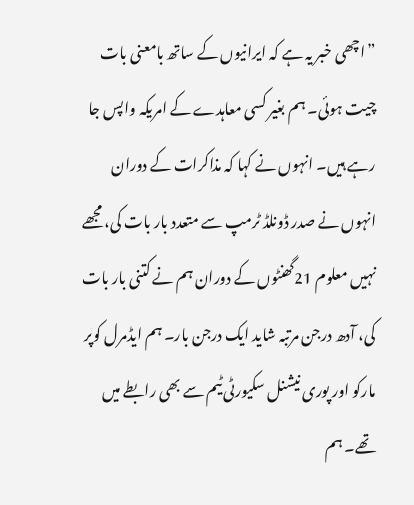”اچھی خبر یہ ہے کہ ایرانیوں کے ساتھ بامعنی بات چیت ہوئی۔ ہم بغیر کسی معاہدے کے امریکہ واپس جا رہے ہیں۔ انہوں نے کہا کہ مذاکرات کے دوران انہوں نے صدر ڈونلڈ ٹرمپ سے متعدد بار بات کی، مجھے نہیں معلوم 21گھنٹوں کے دوران ہم نے کتنی بار بات کی، آدھ درجن مرتبہ شاید ایک درجن بار۔ ہم ایڈمرل کوپر مارکو اور پوری نیشنل سکیورٹی ٹیم سے بھی رابطے میں تھے۔ ہم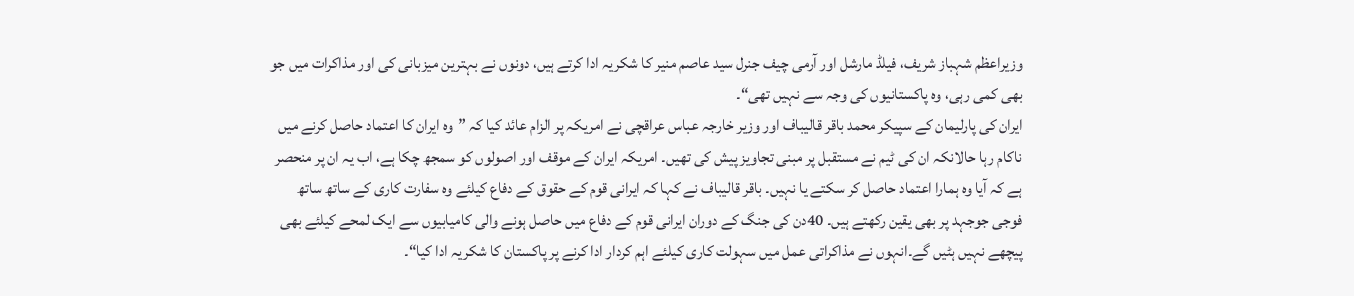وزیراعظم شہباز شریف، فیلڈ مارشل اور آرمی چیف جنرل سید عاصم منیر کا شکریہ ادا کرتے ہیں، دونوں نے بہترین میزبانی کی اور مذاکرات میں جو بھی کمی رہی، وہ پاکستانیوں کی وجہ سے نہیں تھی“۔
ایران کی پارلیمان کے سپیکر محمد باقر قالیباف اور وزیر خارجہ عباس عراقچی نے امریکہ پر الزام عائد کیا کہ ”وہ ایران کا اعتماد حاصل کرنے میں ناکام رہا حالانکہ ان کی ٹیم نے مستقبل پر مبنی تجاویز پیش کی تھیں۔ امریکہ ایران کے موقف اور اصولوں کو سمجھ چکا ہے، اب یہ ان پر منحصر ہے کہ آیا وہ ہمارا اعتماد حاصل کر سکتے یا نہیں۔ باقر قالیباف نے کہا کہ ایرانی قوم کے حقوق کے دفاع کیلئے وہ سفارت کاری کے ساتھ ساتھ فوجی جوجہد پر بھی یقین رکھتے ہیں۔ 40دن کی جنگ کے دوران ایرانی قوم کے دفاع میں حاصل ہونے والی کامیابیوں سے ایک لمحے کیلئے بھی پیچھے نہیں ہٹیں گے۔انہوں نے مذاکراتی عمل میں سہولت کاری کیلئے اہم کردار ادا کرنے پر پاکستان کا شکریہ ادا کیا“۔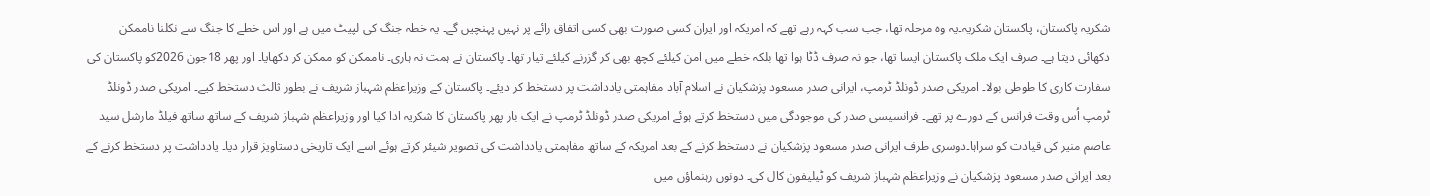شکریہ پاکستان، پاکستان شکریہ۔یہ وہ مرحلہ تھا، جب سب کہہ رہے تھے کہ امریکہ اور ایران کسی صورت بھی کسی اتفاق رائے پر نہیں پہنچیں گے۔ یہ خطہ جنگ کی لپیٹ میں ہے اور اس خطے کا جنگ سے نکلنا ناممکن دکھائی دیتا ہے۔ صرف ایک ملک پاکستان ایسا تھا، جو نہ صرف ڈٹا ہوا تھا بلکہ خطے میں امن کیلئے کچھ بھی کر گزرنے کیلئے تیار تھا۔ پاکستان نے ہمت نہ ہاری۔ ناممکن کو ممکن کر دکھایا۔ اور پھر 18جون 2026کو پاکستان کی سفارت کاری کا طوطی بولا۔ امریکی صدر ڈونلڈ ٹرمپ، ایرانی صدر مسعود پزشکیان نے اسلام آباد مفاہمتی یادداشت پر دستخط کر دیئے۔ پاکستان کے وزیراعظم شہباز شریف نے بطور ثالث دستخط کیے۔ امریکی صدر ڈونلڈ ٹرمپ اُس وقت فرانس کے دورے پر تھے۔ فرانسیسی صدر کی موجودگی میں دستخط کرتے ہوئے امریکی صدر ڈونلڈ ٹرمپ نے ایک بار پھر پاکستان کا شکریہ ادا کیا اور وزیراعظم شہباز شریف کے ساتھ ساتھ فیلڈ مارشل سید عاصم منیر کی قیادت کو سراہا۔دوسری طرف ایرانی صدر مسعود پزشکیان نے دستخط کرنے کے بعد امریکہ کے ساتھ مفاہمتی یادداشت کی تصویر شیئر کرتے ہوئے اسے ایک تاریخی دستاویز قرار دیا۔ یادداشت پر دستخط کرنے کے بعد ایرانی صدر مسعود پزشکیان نے وزیراعظم شہباز شریف کو ٹیلیفون کال کی۔ دونوں رہنماؤں میں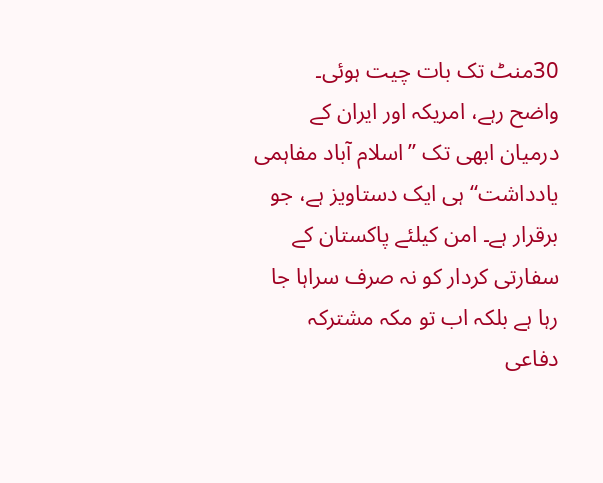30منٹ تک بات چیت ہوئی۔
واضح رہے، امریکہ اور ایران کے درمیان ابھی تک ”اسلام آباد مفاہمی یادداشت“ ہی ایک دستاویز ہے، جو برقرار ہے۔ امن کیلئے پاکستان کے سفارتی کردار کو نہ صرف سراہا جا رہا ہے بلکہ اب تو مکہ مشترکہ دفاعی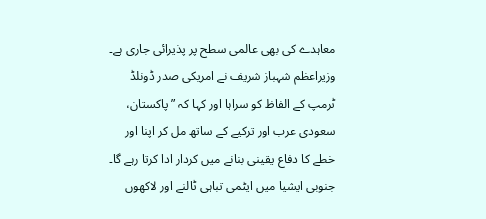معاہدے کی بھی عالمی سطح پر پذیرائی جاری ہے۔ وزیراعظم شہباز شریف نے امریکی صدر ڈونلڈ ٹرمپ کے الفاظ کو سراہا اور کہا کہ ”پاکستان، سعودی عرب اور ترکیے کے ساتھ مل کر اپنا اور خطے کا دفاع یقینی بنانے میں کردار ادا کرتا رہے گا۔ جنوبی ایشیا میں ایٹمی تباہی ٹالنے اور لاکھوں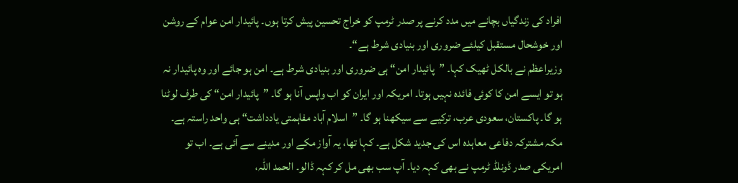افراد کی زندگیاں بچانے میں مدد کرنے پر صدر ٹرمپ کو خراج تحسین پیش کرتا ہوں۔ پائیدار امن عوام کے روشن اور خوشحال مستقبل کیلئے ضروری اور بنیادی شرط ہے“۔
وزیراعظم نے بالکل ٹھیک کہا۔ ”پائیدار امن“ ہی ضروری اور بنیادی شرط ہے۔ امن ہو جائے اور وہ پائیدار نہ ہو تو ایسے امن کا کوئی فائدہ نہیں ہوتا۔ امریکہ اور ایران کو اب واپس آنا ہو گا۔ ”پائیدار امن“ کی طرف لوٹنا ہو گا۔ پاکستان، سعودی عرب، ترکیے سے سیکھنا ہو گا۔ ”اسلام آباد مفاہمتی یادداشت“ ہی واحد راستہ ہے۔ مکہ مشترکہ دفاعی معاہدہ اس کی جدید شکل ہے۔ کہا تھا، یہ آواز مکے اور مدینے سے آئی ہے۔ اب تو امریکی صدر ڈونلڈ ٹرمپ نے بھی کہہ دیا۔ آپ سب بھی مل کر کہہ ڈالو۔ الحمد اللہ،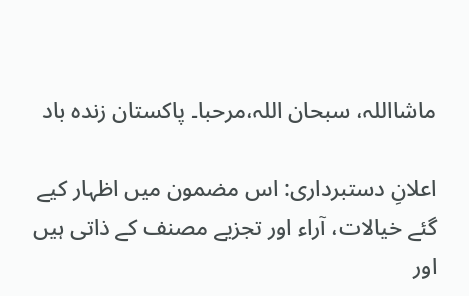ماشااللہ، سبحان اللہ،مرحبا۔ پاکستان زندہ باد

اعلانِ دستبرداری: اس مضمون میں اظہار کیے گئے خیالات، آراء اور تجزیے مصنف کے ذاتی ہیں اور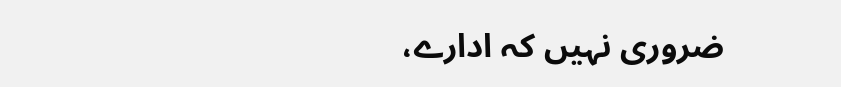ضروری نہیں کہ ادارے،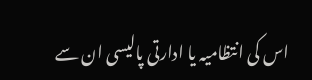اس کی انتظامیہ یا ادارتی پالیسی ان سے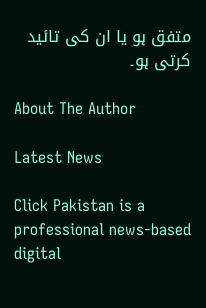متفق ہو یا ان کی تائید کرتی ہو۔

About The Author

Latest News

Click Pakistan is a professional news-based digital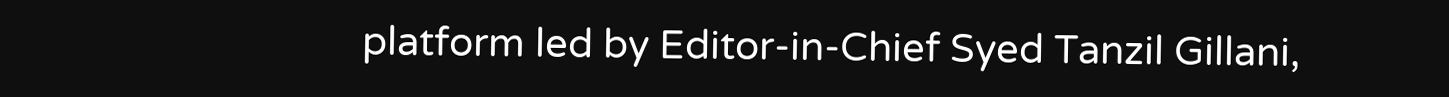platform led by Editor-in-Chief Syed Tanzil Gillani,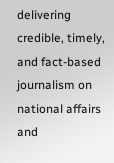delivering credible, timely, and fact-based journalism on national affairs and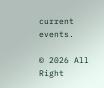current events.

© 2026 All Right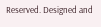Reserved. Designed and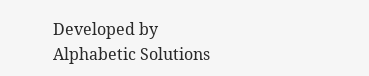Developed by Alphabetic Solutions